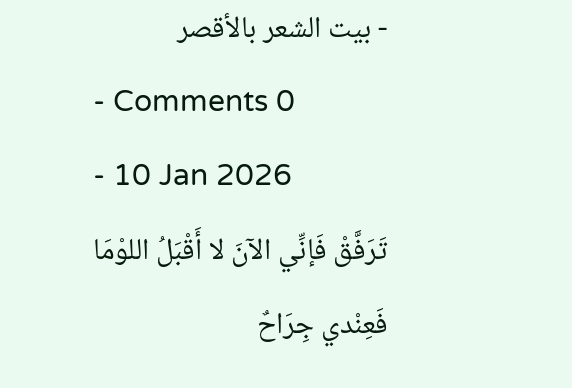- بيت الشعر بالأقصر
- Comments 0
- 10 Jan 2026
تَرَفَّقْ فَإنِّي الآنَ لا أَقْبَلُ اللوْمَا
فَعِنْدي جِرَاحٌ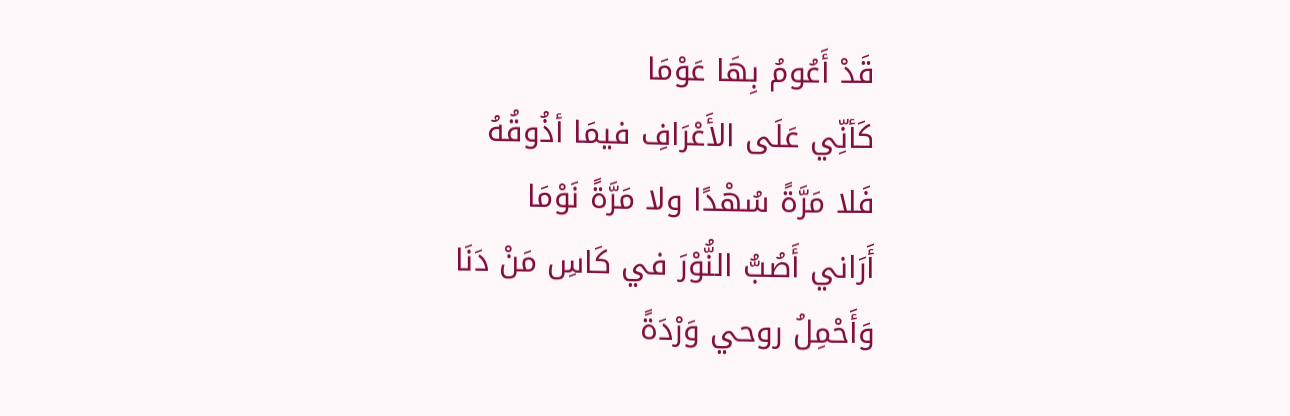قَدْ أَعُومُ بِهَا عَوْمَا
كَأنِّي عَلَى الأَعْرَافِ فيمَا أذُوقُهُ
فَلا مَرَّةً سُهْدًا ولا مَرَّةً نَوْمَا
أَرَاني أَصُبُّ النُّوْرَ في كَاسِ مَنْ دَنَا
وَأَحْمِلُ روحي وَرْدَةً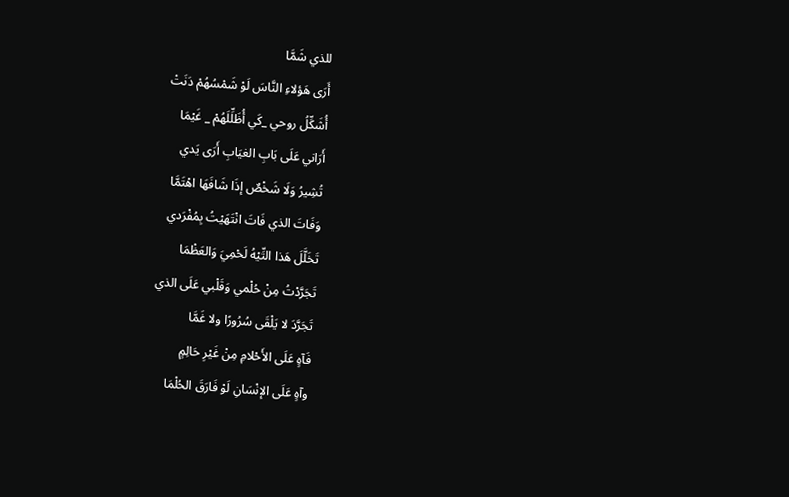للذي شَمَّا
أَرَى هَؤلاءِ النَّاسَ لَوْ شَمْسُهُمْ دَنَتْ
أُشَكِّلُ روحي _كَي أُظَلِّلَهُمْ _ غَيْمَا
أَرَاني عَلَى بَابِ الغيَابِ أَرَى يَدي
تُشِيرُ وَلَا شَخْصٌ إذَا شَافَهَا اهْتَمَّا
وَفَاتَ الذي فَاتَ انْتَهَيْتُ بِمُفْرَدي
تَخَلَّلَ هَذا التِّيْهُ لَحْمِيَ وَالعَظْمَا
تَجَرَّدْتُ مِنْ حُلْمي وَقَلْبي عَلَى الذي
تَجَرَّدَ لا يَلْقَى سُرُورًا ولا غَمَّا
فَآهٍ عَلَى الأَحْلامِ مِنْ غَيْرِ حَالِمٍ
وآهٍ عَلَى الإنْسَانِ لَوْ فَارَقَ الحُلْمَا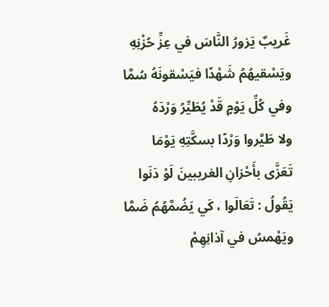غَريبٌ يَزورُ النَّاسَ في عِزِّ حُزْنِهِ
ويَسْقيهُمُ شَهْدًا فيَسْقونَهُ سُمَّا
وفي كُلِّ يَوْمٍ قَدْ يُطَيِّرُ وَرْدَهُ
ولا طَيَّروا وَرْدًا بسكَّتِهِ يَوْمَا
تَعَزَّى بأَحْزانِ الغريبينَ لَوْ دَنَوا
يَقُولُ : تَعَالَوا ، كَي يَضُمَّهُمُ ضَمَّا
ويَهْمسُ في آذانِهِمْ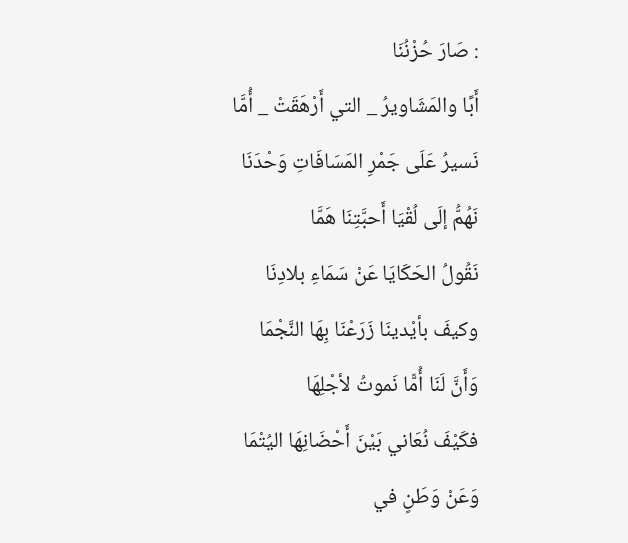: صَارَ حُزْنُنَا
أَبًا والمَشَاويرُ _ التي أَرْهَقَتْ _ أُمَّا
نَسيرُ عَلَى جَمْرِ المَسَافَاتِ وَحْدَنَا
نَهُمُّ إلَى لُقْيَا أَحبَّتِنَا هَمَّا
نَقُولُ الحَكَايَا عَنْ سَمَاءِ بلادِنَا
وكيفَ بأيْدينَا زَرَعْنَا بِهَا النَّجْمَا
وَأَنَّ لَنَا أُمًّا نَموتُ لأجْلِهَا
فكَيْفَ نُعَاني بَيْنَ أَحْضَانِهَا اليُتْمَا
وَعَنْ وَطَنٍ في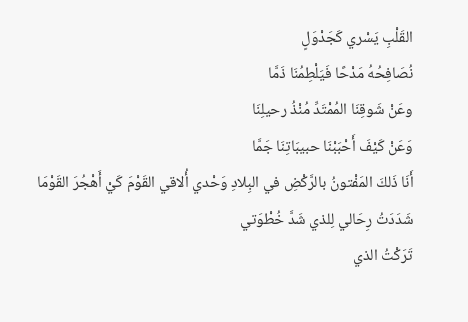القَلْبِ يَسْري كَجَدْوَلٍ
نُصَافِحُهُ مَدْحًا فَيَلْطِمُنَا ذَمَّا
وعَنْ شَوقِنَا المُمْتَدِّ مُنْذُ رحيلِنَا
وَعَنْ كَيْفَ أَحْبَبْنَا حبيبَاتِنَا جَمَّا
أَنَا ذَلكَ المَفْتونُ بالرَّكْضِ في البِلادِ وَحْدي أُلاقي القَوْمَ كَيْ أَهْجُرَ القَوْمَا
شَدَدَتُ رِحَالي لِلذي شَدَّ خُطْوَتي
تَرَكْتُ الذي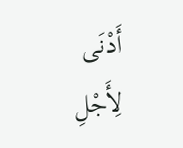أَدْنَى لِأَجْلِ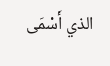الذي أَسْمَى